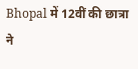Bhopal में 12वीं की छात्रा ने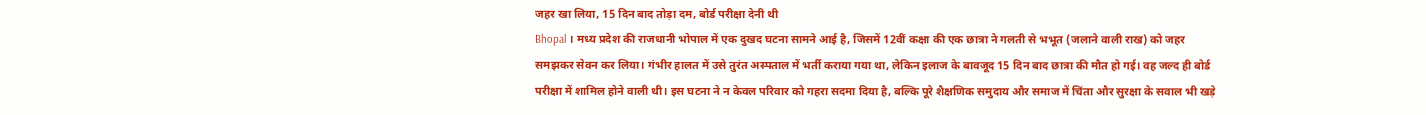जहर खा लिया, 15 दिन बाद तोड़ा दम, बोर्ड परीक्षा देनी थी
Bhopal । मध्य प्रदेश की राजधानी भोपाल में एक दुखद घटना सामने आई है, जिसमें 12वीं कक्षा की एक छात्रा ने गलती से भभूत (जलाने वाली राख) को जहर समझकर सेवन कर लिया। गंभीर हालत में उसे तुरंत अस्पताल में भर्ती कराया गया था, लेकिन इलाज के बावजूद 15 दिन बाद छात्रा की मौत हो गई। वह जल्द ही बोर्ड परीक्षा में शामिल होने वाली थी। इस घटना ने न केवल परिवार को गहरा सदमा दिया है, बल्कि पूरे शैक्षणिक समुदाय और समाज में चिंता और सुरक्षा के सवाल भी खड़े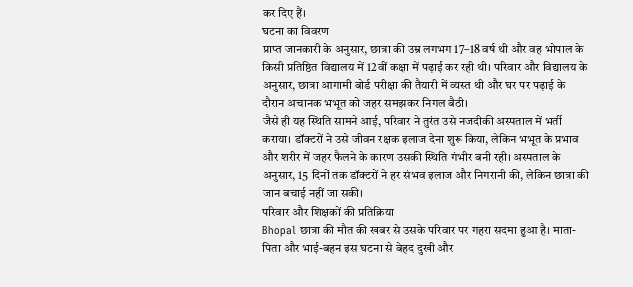कर दिए हैं।
घटना का विवरण
प्राप्त जानकारी के अनुसार, छात्रा की उम्र लगभग 17–18 वर्ष थी और वह भोपाल के किसी प्रतिष्ठित विद्यालय में 12वीं कक्षा में पढ़ाई कर रही थी। परिवार और विद्यालय के अनुसार, छात्रा आगामी बोर्ड परीक्षा की तैयारी में व्यस्त थी और घर पर पढ़ाई के दौरान अचानक भभूत को जहर समझकर निगल बैठी।
जैसे ही यह स्थिति सामने आई, परिवार ने तुरंत उसे नजदीकी अस्पताल में भर्ती कराया। डॉक्टरों ने उसे जीवन रक्षक इलाज देना शुरू किया, लेकिन भभूत के प्रभाव और शरीर में जहर फैलने के कारण उसकी स्थिति गंभीर बनी रही। अस्पताल के अनुसार, 15 दिनों तक डॉक्टरों ने हर संभव इलाज और निगरानी की, लेकिन छात्रा की जान बचाई नहीं जा सकी।
परिवार और शिक्षकों की प्रतिक्रिया
Bhopal छात्रा की मौत की खबर से उसके परिवार पर गहरा सदमा हुआ है। माता-पिता और भाई-बहन इस घटना से बेहद दुखी और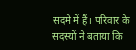सदमे में हैं। परिवार के सदस्यों ने बताया कि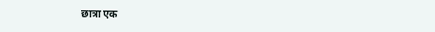छात्रा एक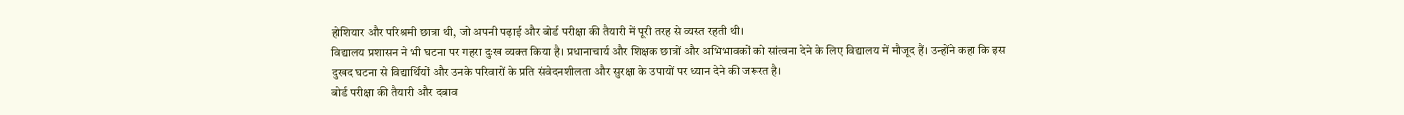होशियार और परिश्रमी छात्रा थी, जो अपनी पढ़ाई और बोर्ड परीक्षा की तैयारी में पूरी तरह से व्यस्त रहती थी।
विद्यालय प्रशासन ने भी घटना पर गहरा दुःख व्यक्त किया है। प्रधानाचार्य और शिक्षक छात्रों और अभिभावकों को सांत्वना देने के लिए विद्यालय में मौजूद हैं। उन्होंने कहा कि इस दुखद घटना से विद्यार्थियों और उनके परिवारों के प्रति संवेदनशीलता और सुरक्षा के उपायों पर ध्यान देने की जरूरत है।
बोर्ड परीक्षा की तैयारी और दबाव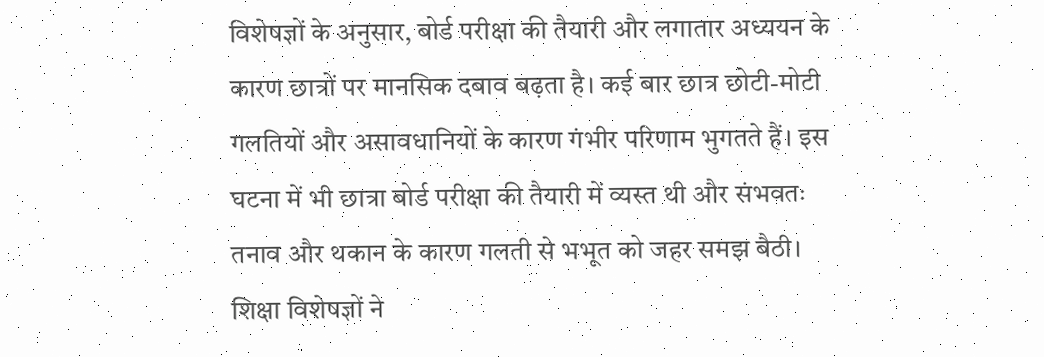विशेषज्ञों के अनुसार, बोर्ड परीक्षा की तैयारी और लगातार अध्ययन के कारण छात्रों पर मानसिक दबाव बढ़ता है। कई बार छात्र छोटी-मोटी गलतियों और असावधानियों के कारण गंभीर परिणाम भुगतते हैं। इस घटना में भी छात्रा बोर्ड परीक्षा की तैयारी में व्यस्त थी और संभवतः तनाव और थकान के कारण गलती से भभूत को जहर समझ बैठी।
शिक्षा विशेषज्ञों ने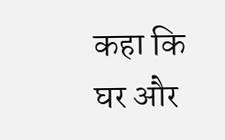कहा कि घर और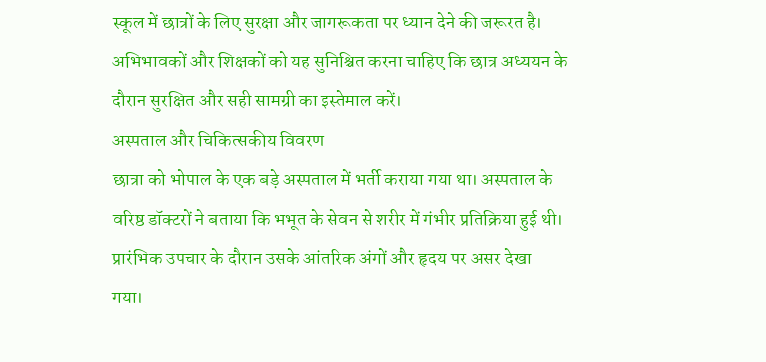स्कूल में छात्रों के लिए सुरक्षा और जागरूकता पर ध्यान देने की जरूरत है। अभिभावकों और शिक्षकों को यह सुनिश्चित करना चाहिए कि छात्र अध्ययन के दौरान सुरक्षित और सही सामग्री का इस्तेमाल करें।
अस्पताल और चिकित्सकीय विवरण
छात्रा को भोपाल के एक बड़े अस्पताल में भर्ती कराया गया था। अस्पताल के वरिष्ठ डॉक्टरों ने बताया कि भभूत के सेवन से शरीर में गंभीर प्रतिक्रिया हुई थी। प्रारंभिक उपचार के दौरान उसके आंतरिक अंगों और हृदय पर असर देखा गया।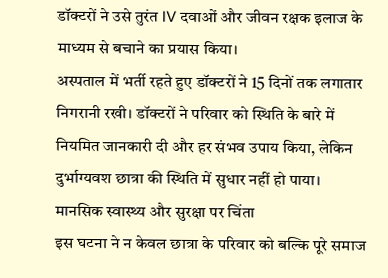डॉक्टरों ने उसे तुरंत IV दवाओं और जीवन रक्षक इलाज के माध्यम से बचाने का प्रयास किया।
अस्पताल में भर्ती रहते हुए डॉक्टरों ने 15 दिनों तक लगातार निगरानी रखी। डॉक्टरों ने परिवार को स्थिति के बारे में नियमित जानकारी दी और हर संभव उपाय किया, लेकिन दुर्भाग्यवश छात्रा की स्थिति में सुधार नहीं हो पाया।
मानसिक स्वास्थ्य और सुरक्षा पर चिंता
इस घटना ने न केवल छात्रा के परिवार को बल्कि पूरे समाज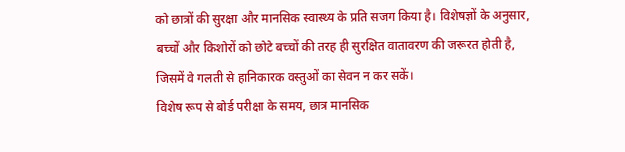को छात्रों की सुरक्षा और मानसिक स्वास्थ्य के प्रति सजग किया है। विशेषज्ञों के अनुसार, बच्चों और किशोरों को छोटे बच्चों की तरह ही सुरक्षित वातावरण की जरूरत होती है, जिसमें वे गलती से हानिकारक वस्तुओं का सेवन न कर सकें।
विशेष रूप से बोर्ड परीक्षा के समय, छात्र मानसिक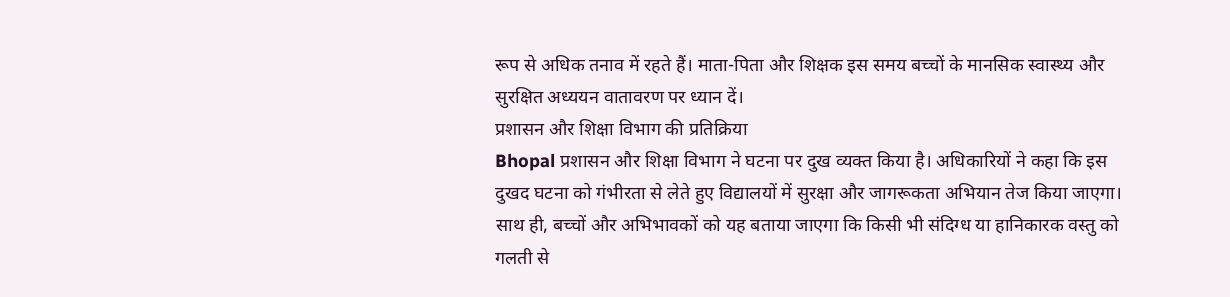रूप से अधिक तनाव में रहते हैं। माता-पिता और शिक्षक इस समय बच्चों के मानसिक स्वास्थ्य और सुरक्षित अध्ययन वातावरण पर ध्यान दें।
प्रशासन और शिक्षा विभाग की प्रतिक्रिया
Bhopal प्रशासन और शिक्षा विभाग ने घटना पर दुख व्यक्त किया है। अधिकारियों ने कहा कि इस दुखद घटना को गंभीरता से लेते हुए विद्यालयों में सुरक्षा और जागरूकता अभियान तेज किया जाएगा। साथ ही, बच्चों और अभिभावकों को यह बताया जाएगा कि किसी भी संदिग्ध या हानिकारक वस्तु को गलती से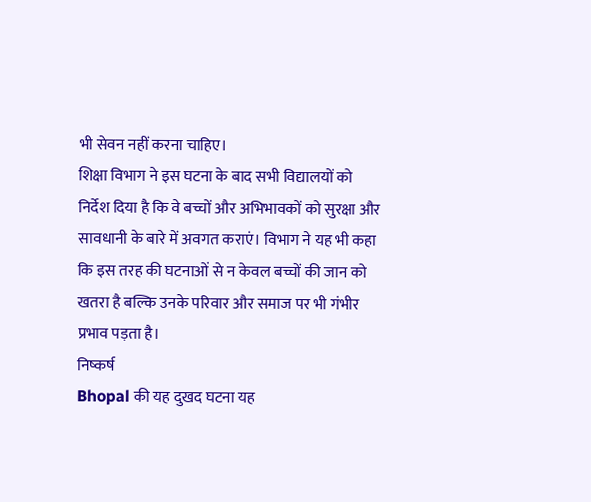भी सेवन नहीं करना चाहिए।
शिक्षा विभाग ने इस घटना के बाद सभी विद्यालयों को निर्देश दिया है कि वे बच्चों और अभिभावकों को सुरक्षा और सावधानी के बारे में अवगत कराएं। विभाग ने यह भी कहा कि इस तरह की घटनाओं से न केवल बच्चों की जान को खतरा है बल्कि उनके परिवार और समाज पर भी गंभीर प्रभाव पड़ता है।
निष्कर्ष
Bhopal की यह दुखद घटना यह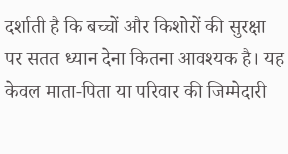दर्शाती है कि बच्चों और किशोरों की सुरक्षा पर सतत ध्यान देना कितना आवश्यक है। यह केवल माता-पिता या परिवार की जिम्मेदारी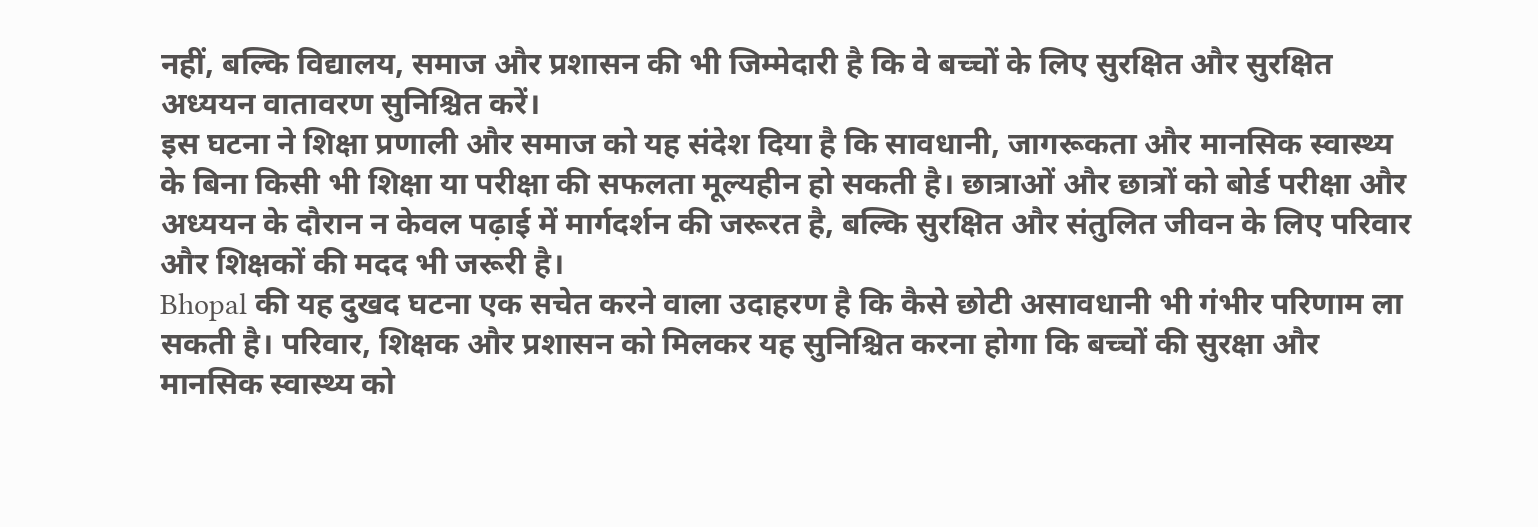नहीं, बल्कि विद्यालय, समाज और प्रशासन की भी जिम्मेदारी है कि वे बच्चों के लिए सुरक्षित और सुरक्षित अध्ययन वातावरण सुनिश्चित करें।
इस घटना ने शिक्षा प्रणाली और समाज को यह संदेश दिया है कि सावधानी, जागरूकता और मानसिक स्वास्थ्य के बिना किसी भी शिक्षा या परीक्षा की सफलता मूल्यहीन हो सकती है। छात्राओं और छात्रों को बोर्ड परीक्षा और अध्ययन के दौरान न केवल पढ़ाई में मार्गदर्शन की जरूरत है, बल्कि सुरक्षित और संतुलित जीवन के लिए परिवार और शिक्षकों की मदद भी जरूरी है।
Bhopal की यह दुखद घटना एक सचेत करने वाला उदाहरण है कि कैसे छोटी असावधानी भी गंभीर परिणाम ला सकती है। परिवार, शिक्षक और प्रशासन को मिलकर यह सुनिश्चित करना होगा कि बच्चों की सुरक्षा और मानसिक स्वास्थ्य को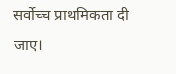सर्वोच्च प्राथमिकता दी जाए।